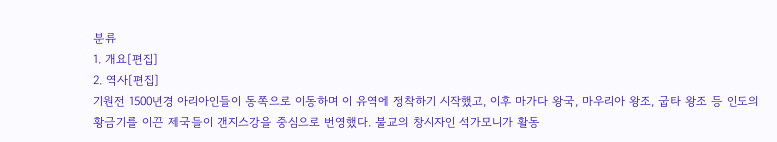분류
1. 개요[편집]
2. 역사[편집]
기원전 1500년경 아리아인들이 동쪽으로 이동하며 이 유역에 정착하기 시작했고, 이후 마가다 왕국, 마우리아 왕조, 굽타 왕조 등 인도의 황금기를 이끈 제국들이 갠지스강을 중심으로 번영했다. 불교의 창시자인 석가모니가 활동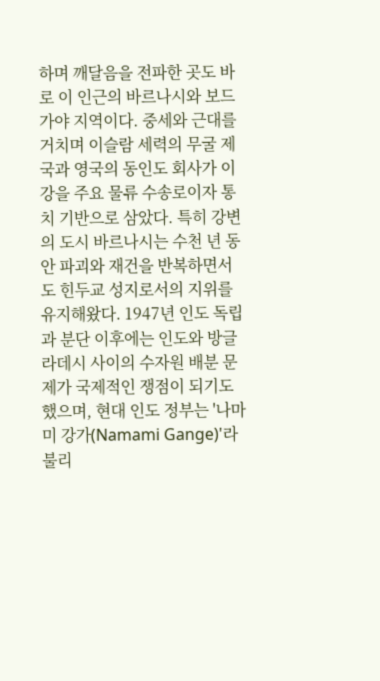하며 깨달음을 전파한 곳도 바로 이 인근의 바르나시와 보드가야 지역이다. 중세와 근대를 거치며 이슬람 세력의 무굴 제국과 영국의 동인도 회사가 이 강을 주요 물류 수송로이자 통치 기반으로 삼았다. 특히 강변의 도시 바르나시는 수천 년 동안 파괴와 재건을 반복하면서도 힌두교 성지로서의 지위를 유지해왔다. 1947년 인도 독립과 분단 이후에는 인도와 방글라데시 사이의 수자원 배분 문제가 국제적인 쟁점이 되기도 했으며, 현대 인도 정부는 '나마미 강가(Namami Gange)'라 불리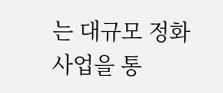는 대규모 정화 사업을 통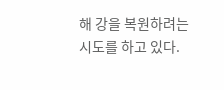해 강을 복원하려는 시도를 하고 있다.